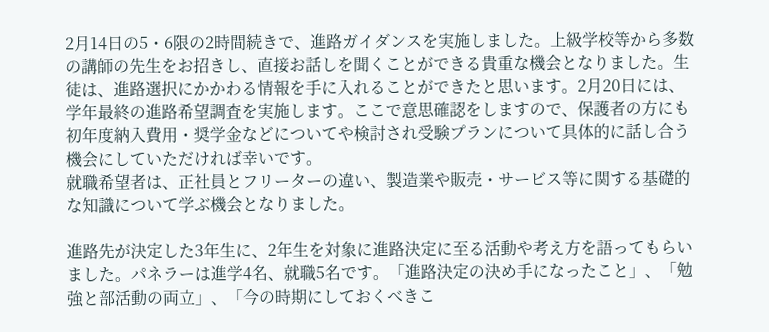2月14日の5・6限の2時間続きで、進路ガイダンスを実施しました。上級学校等から多数の講師の先生をお招きし、直接お話しを聞くことができる貴重な機会となりました。生徒は、進路選択にかかわる情報を手に入れることができたと思います。2月20日には、学年最終の進路希望調査を実施します。ここで意思確認をしますので、保護者の方にも初年度納入費用・奨学金などについてや検討され受験プランについて具体的に話し合う機会にしていただければ幸いです。
就職希望者は、正社員とフリーターの違い、製造業や販売・サービス等に関する基礎的な知識について学ぶ機会となりました。

進路先が決定した3年生に、2年生を対象に進路決定に至る活動や考え方を語ってもらいました。パネラーは進学4名、就職5名です。「進路決定の決め手になったこと」、「勉強と部活動の両立」、「今の時期にしておくべきこ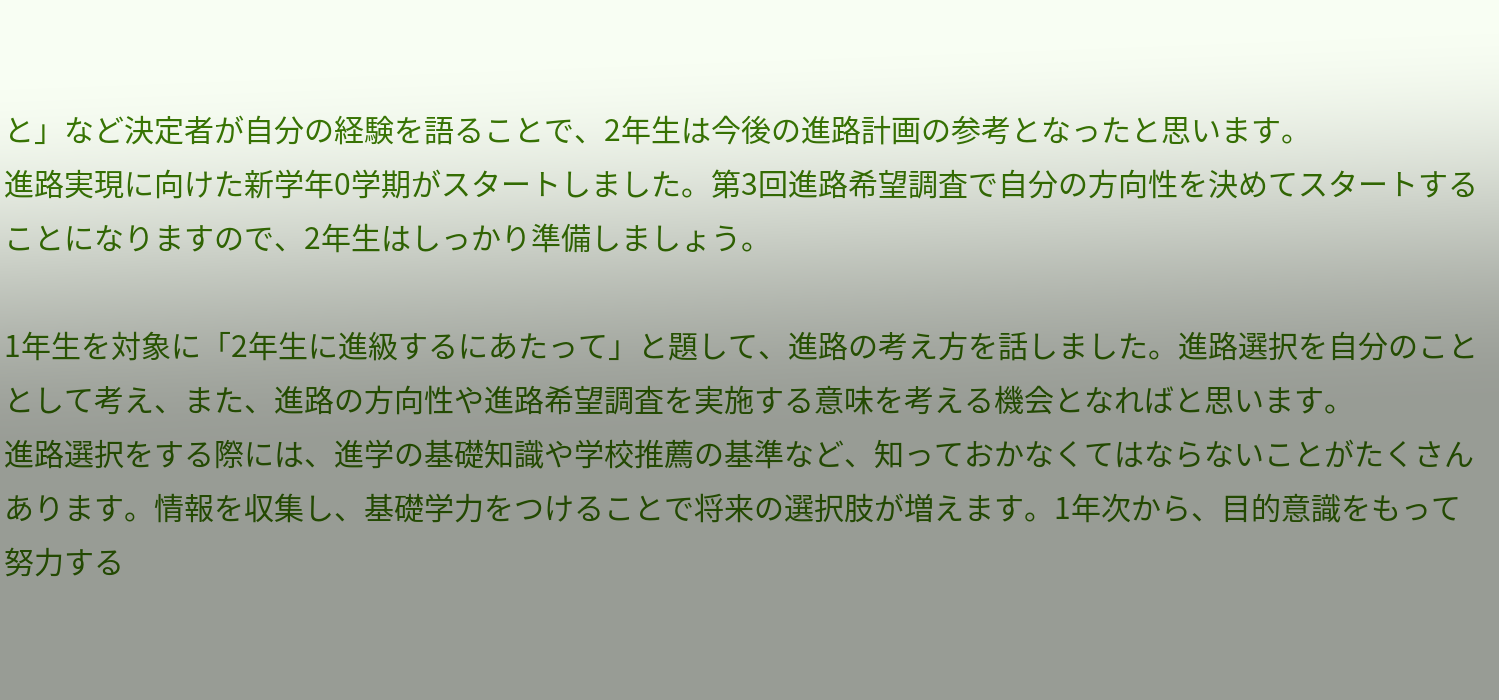と」など決定者が自分の経験を語ることで、2年生は今後の進路計画の参考となったと思います。
進路実現に向けた新学年0学期がスタートしました。第3回進路希望調査で自分の方向性を決めてスタートすることになりますので、2年生はしっかり準備しましょう。

1年生を対象に「2年生に進級するにあたって」と題して、進路の考え方を話しました。進路選択を自分のこととして考え、また、進路の方向性や進路希望調査を実施する意味を考える機会となればと思います。
進路選択をする際には、進学の基礎知識や学校推薦の基準など、知っておかなくてはならないことがたくさんあります。情報を収集し、基礎学力をつけることで将来の選択肢が増えます。1年次から、目的意識をもって努力する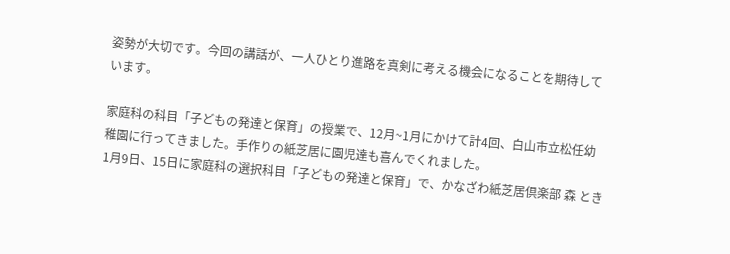姿勢が大切です。今回の講話が、一人ひとり進路を真剣に考える機会になることを期待しています。

家庭科の科目「子どもの発達と保育」の授業で、12月~1月にかけて計4回、白山市立松任幼稚園に行ってきました。手作りの紙芝居に園児達も喜んでくれました。
1月9日、15日に家庭科の選択科目「子どもの発達と保育」で、かなざわ紙芝居倶楽部 森 とき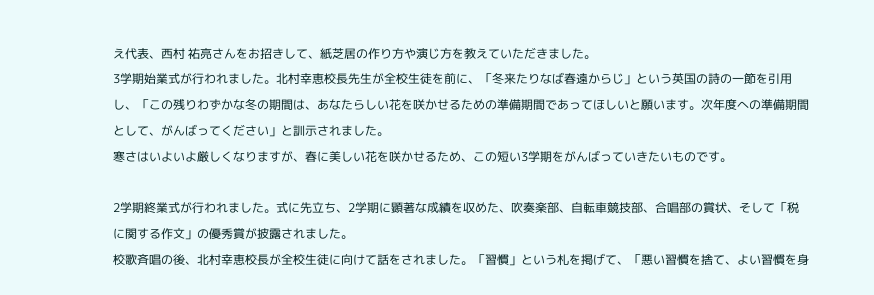え代表、西村 祐亮さんをお招きして、紙芝居の作り方や演じ方を教えていただきました。
3学期始業式が行われました。北村幸恵校長先生が全校生徒を前に、「冬来たりなば春遠からじ」という英国の詩の一節を引用し、「この残りわずかな冬の期間は、あなたらしい花を咲かせるための準備期間であってほしいと願います。次年度への準備期間として、がんばってください」と訓示されました。
寒さはいよいよ厳しくなりますが、春に美しい花を咲かせるため、この短い3学期をがんばっていきたいものです。

2学期終業式が行われました。式に先立ち、2学期に顕著な成績を収めた、吹奏楽部、自転車競技部、合唱部の賞状、そして「税に関する作文」の優秀賞が披露されました。
校歌斉唱の後、北村幸恵校長が全校生徒に向けて話をされました。「習慣」という札を掲げて、「悪い習慣を捨て、よい習慣を身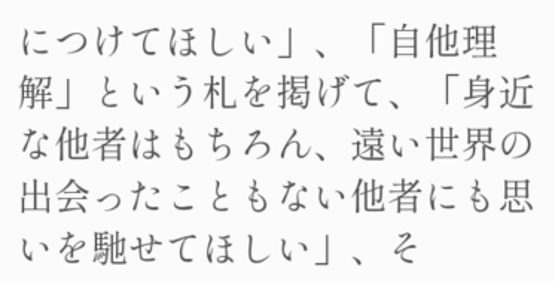につけてほしい」、「自他理解」という札を掲げて、「身近な他者はもちろん、遠い世界の出会ったこともない他者にも思いを馳せてほしい」、そ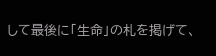して最後に「生命」の札を掲げて、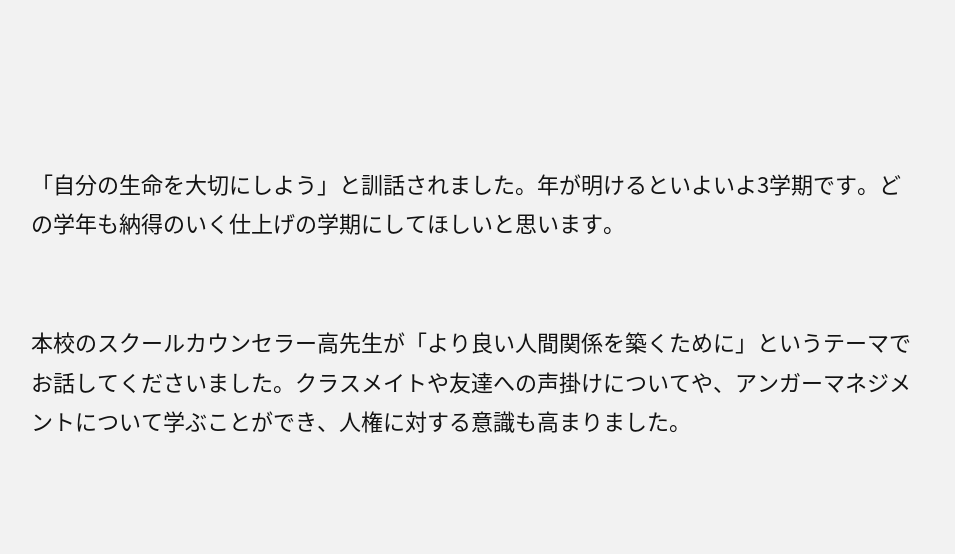「自分の生命を大切にしよう」と訓話されました。年が明けるといよいよ3学期です。どの学年も納得のいく仕上げの学期にしてほしいと思います。


本校のスクールカウンセラー高先生が「より良い人間関係を築くために」というテーマでお話してくださいました。クラスメイトや友達への声掛けについてや、アンガーマネジメントについて学ぶことができ、人権に対する意識も高まりました。